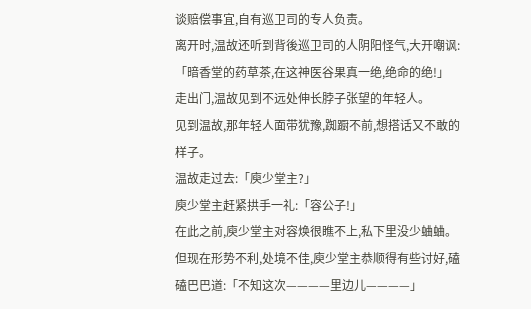谈赔偿事宜,自有巡卫司的专人负责。
离开时,温故还听到背後巡卫司的人阴阳怪气,大开嘲讽:「暗香堂的药草茶,在这神医谷果真一绝,绝命的绝!」
走出门,温故见到不远处伸长脖子张望的年轻人。
见到温故,那年轻人面带犹豫,踟蹰不前,想搭话又不敢的样子。
温故走过去:「庾少堂主?」
庾少堂主赶紧拱手一礼:「容公子!」
在此之前,庾少堂主对容焕很瞧不上,私下里没少蛐蛐。
但现在形势不利,处境不佳,庾少堂主恭顺得有些讨好,磕磕巴巴道:「不知这次————里边儿————」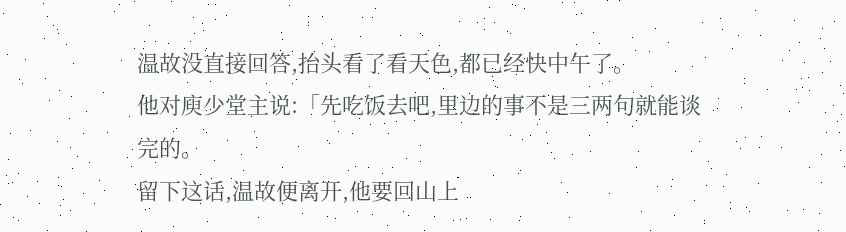温故没直接回答,抬头看了看天色,都已经快中午了。
他对庾少堂主说:「先吃饭去吧,里边的事不是三两句就能谈完的。
留下这话,温故便离开,他要回山上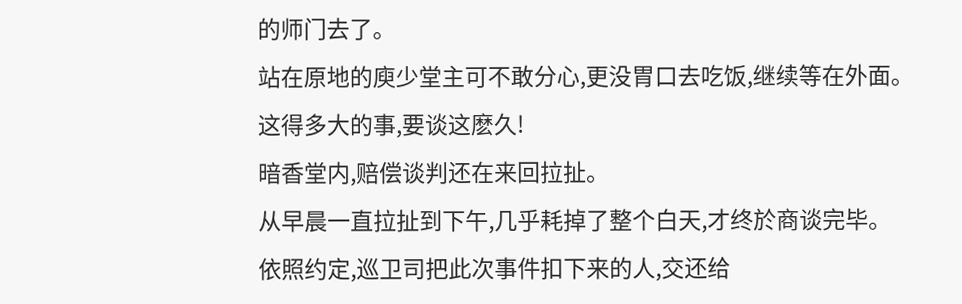的师门去了。
站在原地的庾少堂主可不敢分心,更没胃口去吃饭,继续等在外面。
这得多大的事,要谈这麽久!
暗香堂内,赔偿谈判还在来回拉扯。
从早晨一直拉扯到下午,几乎耗掉了整个白天,才终於商谈完毕。
依照约定,巡卫司把此次事件扣下来的人,交还给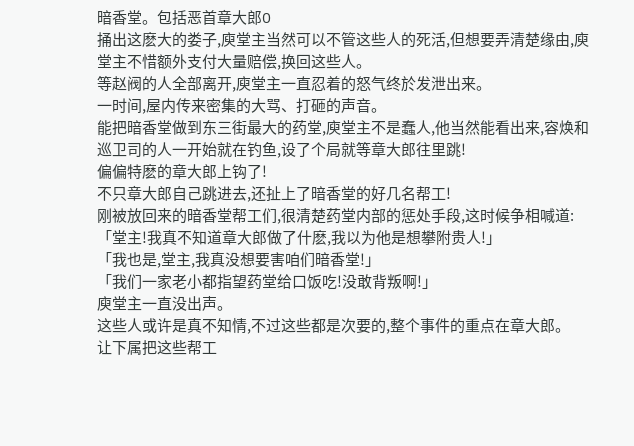暗香堂。包括恶首章大郎O
捅出这麽大的娄子,庾堂主当然可以不管这些人的死活,但想要弄清楚缘由,庾堂主不惜额外支付大量赔偿,换回这些人。
等赵阀的人全部离开,庾堂主一直忍着的怒气终於发泄出来。
一时间,屋内传来密集的大骂、打砸的声音。
能把暗香堂做到东三街最大的药堂,庾堂主不是蠢人,他当然能看出来,容焕和巡卫司的人一开始就在钓鱼,设了个局就等章大郎往里跳!
偏偏特麽的章大郎上钩了!
不只章大郎自己跳进去,还扯上了暗香堂的好几名帮工!
刚被放回来的暗香堂帮工们,很清楚药堂内部的惩处手段,这时候争相喊道:「堂主!我真不知道章大郎做了什麽,我以为他是想攀附贵人!」
「我也是,堂主,我真没想要害咱们暗香堂!」
「我们一家老小都指望药堂给口饭吃!没敢背叛啊!」
庾堂主一直没出声。
这些人或许是真不知情,不过这些都是次要的,整个事件的重点在章大郎。
让下属把这些帮工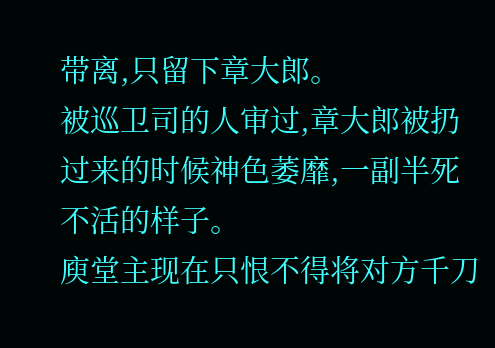带离,只留下章大郎。
被巡卫司的人审过,章大郎被扔过来的时候神色萎靡,一副半死不活的样子。
庾堂主现在只恨不得将对方千刀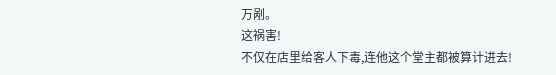万剐。
这祸害!
不仅在店里给客人下毒,连他这个堂主都被算计进去!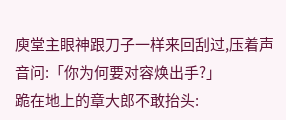庾堂主眼神跟刀子一样来回刮过,压着声音问:「你为何要对容焕出手?」
跪在地上的章大郎不敢抬头: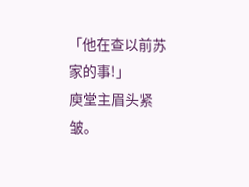「他在查以前苏家的事!」
庾堂主眉头紧皱。